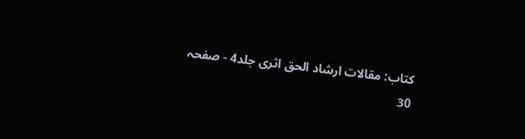کتاب: مقالات ارشاد الحق اثری جلد4 - صفحہ 30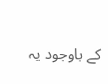کے باوجود یہ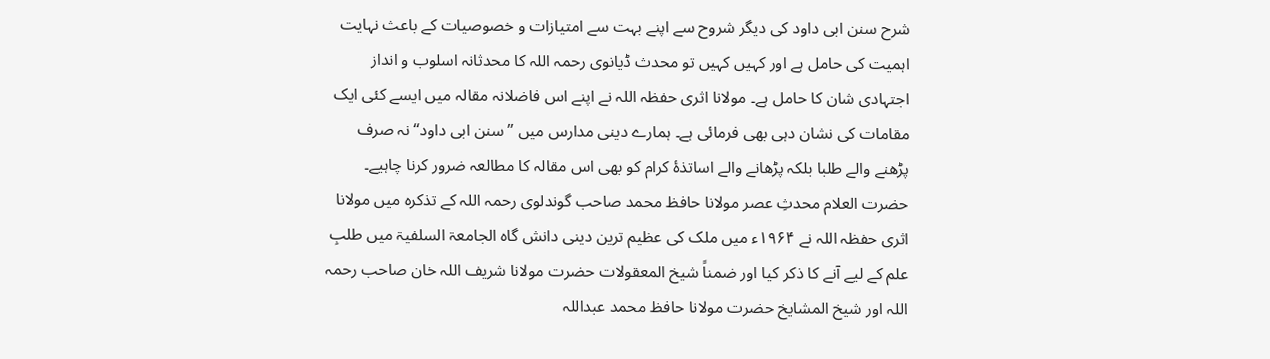شرح سنن ابی داود کی دیگر شروح سے اپنے بہت سے امتیازات و خصوصیات کے باعث نہایت اہمیت کی حامل ہے اور کہیں کہیں تو محدث ڈیانوی رحمہ اللہ کا محدثانہ اسلوب و انداز اجتہادی شان کا حامل ہے۔ مولانا اثری حفظہ اللہ نے اپنے اس فاضلانہ مقالہ میں ایسے کئی ایک مقامات کی نشان دہی بھی فرمائی ہے۔ ہمارے دینی مدارس میں ’’سنن ابی داود‘‘ نہ صرف پڑھنے والے طلبا بلکہ پڑھانے والے اساتذۂ کرام کو بھی اس مقالہ کا مطالعہ ضرور کرنا چاہیے۔ حضرت العلام محدثِ عصر مولانا حافظ محمد صاحب گوندلوی رحمہ اللہ کے تذکرہ میں مولانا اثری حفظہ اللہ نے ۱۹۶۴ء میں ملک کی عظیم ترین دینی دانش گاہ الجامعۃ السلفیۃ میں طلبِ علم کے لیے آنے کا ذکر کیا اور ضمناً شیخ المعقولات حضرت مولانا شریف اللہ خان صاحب رحمہ اللہ اور شیخ المشایخ حضرت مولانا حافظ محمد عبداللہ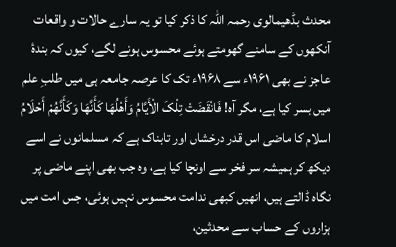محدث بڈھیمالوی رحمہ اللہ کا ذکر کیا تو یہ سارے حالات و واقعات آنکھوں کے سامنے گھومتے ہوئے محسوس ہونے لگے، کیوں کہ بندۂ عاجز نے بھی ۱۹۶۱ء سے ۱۹۶۸ء تک کا عرصہ جامعہ ہی میں طلبِ علم میں بسر کیا ہے، مگر آہ! فَانْقَضَتْ تِلْکَ الْأَیَّامُ وَأَھْلُھَا کَأَنَّھَا وَکَأَنَّھُمْ أَحْلَامُ اسلام کا ماضی اس قدر درخشاں اور تابناک ہے کہ مسلمانوں نے اسے دیکھ کر ہمیشہ سر فخر سے اونچا کیا ہے، وہ جب بھی اپنے ماضی پر نگاہ ڈالتے ہیں، انھیں کبھی ندامت محسوس نہیں ہوئی، جس امت میں ہزاروں کے حساب سے محدثین،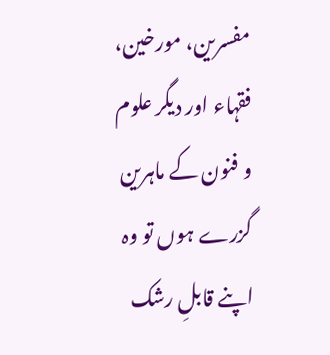مفسرین، مورخین، فقہاء اور دیگر علوم و فنون کے ماہرین گزرے ہوں تو وہ اپنے قابلِ رشک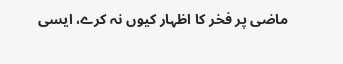ماضی پر فخر کا اظہار کیوں نہ کرے، ایسی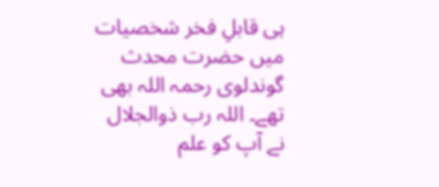ہی قابلِ فخر شخصیات میں حضرت محدث گوندلوی رحمہ اللہ بھی تھے۔ اللہ رب ذوالجلال نے آپ کو علم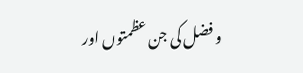و فضل کی جن عظمتوں اور